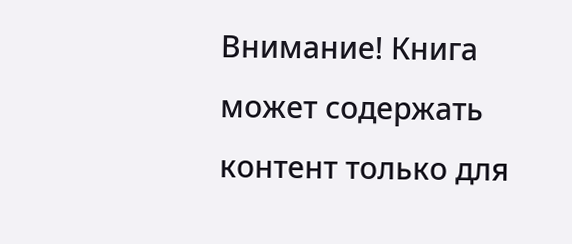Внимание! Книга может содержать контент только для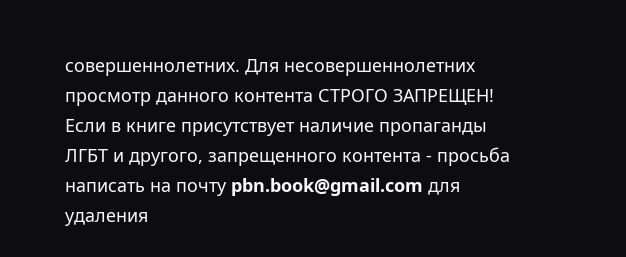совершеннолетних. Для несовершеннолетних просмотр данного контента СТРОГО ЗАПРЕЩЕН! Если в книге присутствует наличие пропаганды ЛГБТ и другого, запрещенного контента - просьба написать на почту pbn.book@gmail.com для удаления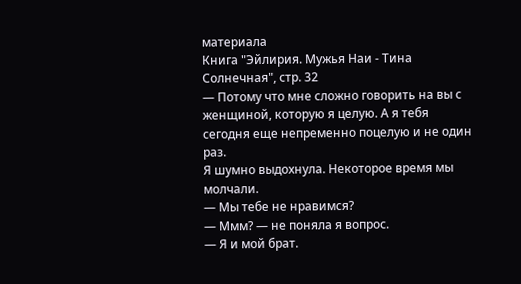материала
Книга "Эйлирия. Мужья Наи - Тина Солнечная", стр. 32
— Потому что мне сложно говорить на вы с женщиной, которую я целую. А я тебя сегодня еще непременно поцелую и не один раз.
Я шумно выдохнула. Некоторое время мы молчали.
— Мы тебе не нравимся?
— Ммм? — не поняла я вопрос.
— Я и мой брат.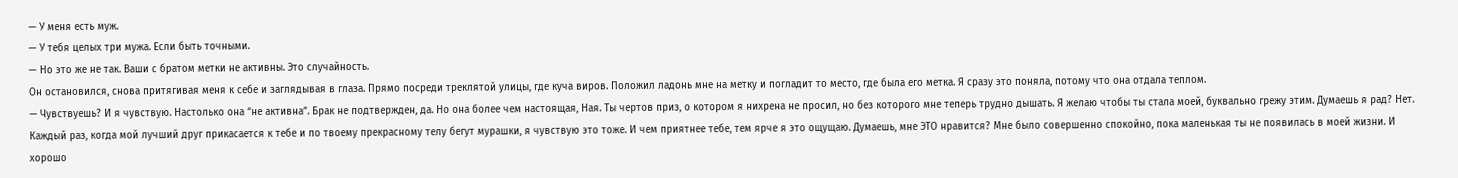— У меня есть муж.
— У тебя целых три мужа. Если быть точными.
— Но это же не так. Ваши с братом метки не активны. Это случайность.
Он остановился, снова притягивая меня к себе и заглядывая в глаза. Прямо посреди треклятой улицы, где куча виров. Положил ладонь мне на метку и погладит то место, где была его метка. Я сразу это поняла, потому что она отдала теплом.
— Чувствуешь? И я чувствую. Настолько она “не активна”. Брак не подтвержден, да. Но она более чем настоящая, Ная. Ты чертов приз, о котором я нихрена не просил, но без которого мне теперь трудно дышать. Я желаю чтобы ты стала моей, буквально грежу этим. Думаешь я рад? Нет. Каждый раз, когда мой лучший друг прикасается к тебе и по твоему прекрасному телу бегут мурашки, я чувствую это тоже. И чем приятнее тебе, тем ярче я это ощущаю. Думаешь, мне ЭТО нравится? Мне было совершенно спокойно, пока маленькая ты не появилась в моей жизни. И хорошо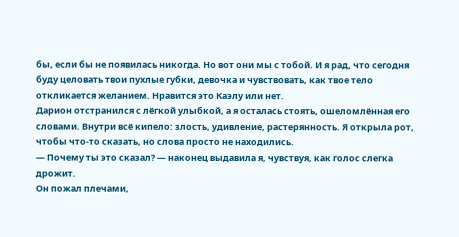бы, если бы не появилась никогда. Но вот они мы с тобой. И я рад, что сегодня буду целовать твои пухлые губки, девочка и чувствовать, как твое тело откликается желанием. Нравится это Каэлу или нет.
Дарион отстранился с лёгкой улыбкой, а я осталась стоять, ошеломлённая его словами. Внутри всё кипело: злость, удивление, растерянность. Я открыла рот, чтобы что-то сказать, но слова просто не находились.
— Почему ты это сказал? — наконец выдавила я, чувствуя, как голос слегка дрожит.
Он пожал плечами,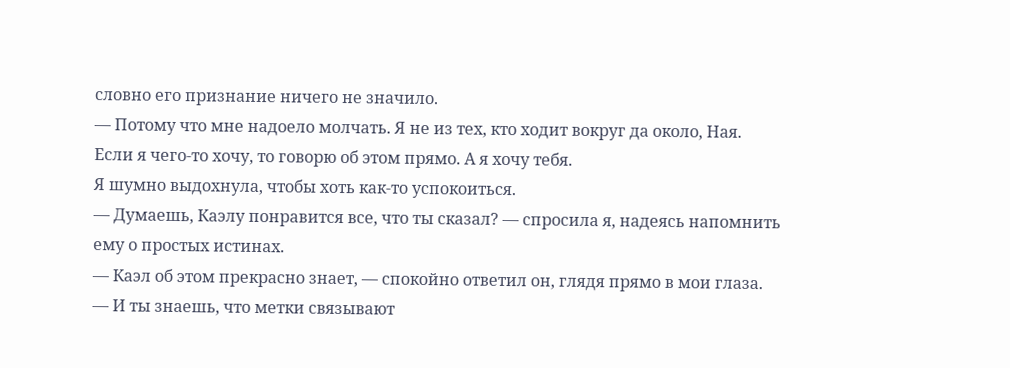словно его признание ничего не значило.
— Потому что мне надоело молчать. Я не из тех, кто ходит вокруг да около, Ная. Если я чего-то хочу, то говорю об этом прямо. А я хочу тебя.
Я шумно выдохнула, чтобы хоть как-то успокоиться.
— Думаешь, Каэлу понравится все, что ты сказал? — спросила я, надеясь напомнить ему о простых истинах.
— Каэл об этом прекрасно знает, — спокойно ответил он, глядя прямо в мои глаза. — И ты знаешь, что метки связывают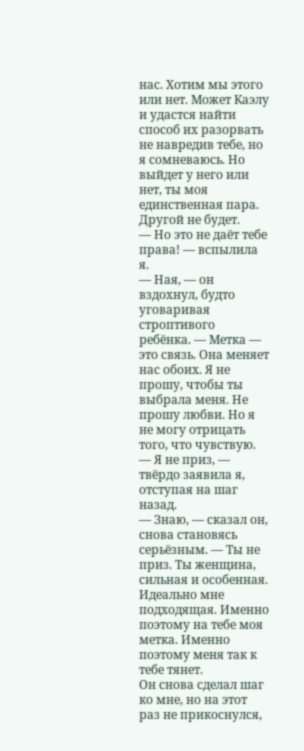нас. Хотим мы этого или нет. Может Каэлу и удастся найти способ их разорвать не навредив тебе, но я сомневаюсь. Но выйдет у него или нет, ты моя единственная пара. Другой не будет.
— Но это не даёт тебе права! — вспылила я.
— Ная, — он вздохнул, будто уговаривая строптивого ребёнка. — Метка — это связь. Она меняет нас обоих. Я не прошу, чтобы ты выбрала меня. Не прошу любви. Но я не могу отрицать того, что чувствую.
— Я не приз, — твёрдо заявила я, отступая на шаг назад.
— Знаю, — сказал он, снова становясь серьёзным. — Ты не приз. Ты женщина, сильная и особенная. Идеально мне подходящая. Именно поэтому на тебе моя метка. Именно поэтому меня так к тебе тянет.
Он снова сделал шаг ко мне, но на этот раз не прикоснулся,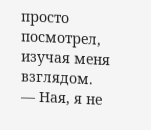просто посмотрел, изучая меня взглядом.
— Ная, я не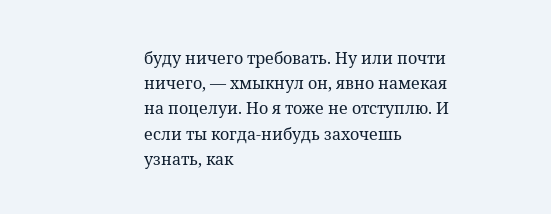буду ничего требовать. Ну или почти ничего, — хмыкнул он, явно намекая на поцелуи. Но я тоже не отступлю. И если ты когда-нибудь захочешь узнать, как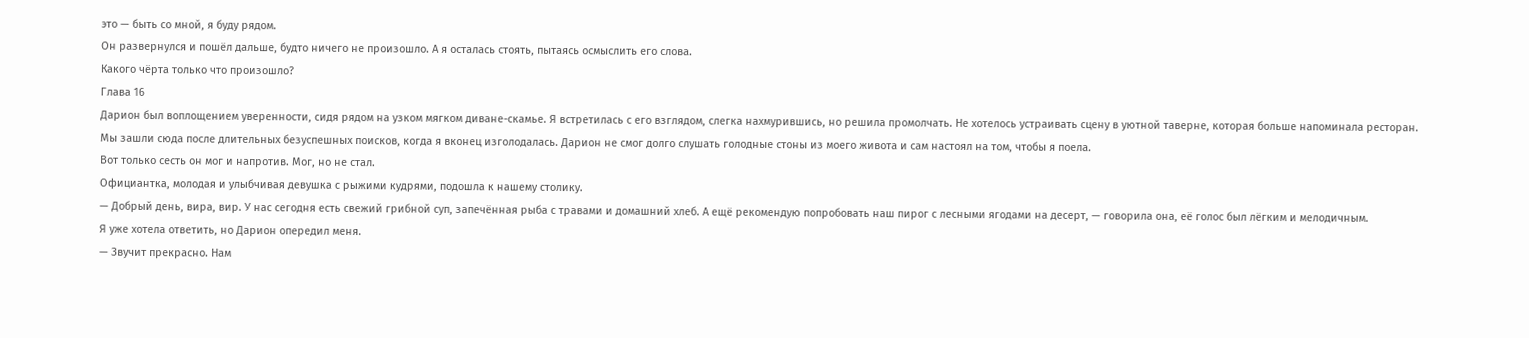это — быть со мной, я буду рядом.
Он развернулся и пошёл дальше, будто ничего не произошло. А я осталась стоять, пытаясь осмыслить его слова.
Какого чёрта только что произошло?
Глава 16
Дарион был воплощением уверенности, сидя рядом на узком мягком диване-скамье. Я встретилась с его взглядом, слегка нахмурившись, но решила промолчать. Не хотелось устраивать сцену в уютной таверне, которая больше напоминала ресторан.
Мы зашли сюда после длительных безуспешных поисков, когда я вконец изголодалась. Дарион не смог долго слушать голодные стоны из моего живота и сам настоял на том, чтобы я поела.
Вот только сесть он мог и напротив. Мог, но не стал.
Официантка, молодая и улыбчивая девушка с рыжими кудрями, подошла к нашему столику.
— Добрый день, вира, вир. У нас сегодня есть свежий грибной суп, запечённая рыба с травами и домашний хлеб. А ещё рекомендую попробовать наш пирог с лесными ягодами на десерт, — говорила она, её голос был лёгким и мелодичным.
Я уже хотела ответить, но Дарион опередил меня.
— Звучит прекрасно. Нам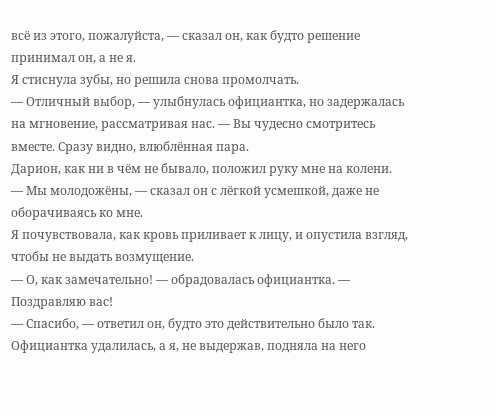всё из этого, пожалуйста, — сказал он, как будто решение принимал он, а не я.
Я стиснула зубы, но решила снова промолчать.
— Отличный выбор, — улыбнулась официантка, но задержалась на мгновение, рассматривая нас. — Вы чудесно смотритесь вместе. Сразу видно, влюблённая пара.
Дарион, как ни в чём не бывало, положил руку мне на колени.
— Мы молодожёны, — сказал он с лёгкой усмешкой, даже не оборачиваясь ко мне.
Я почувствовала, как кровь приливает к лицу, и опустила взгляд, чтобы не выдать возмущение.
— О, как замечательно! — обрадовалась официантка. — Поздравляю вас!
— Спасибо, — ответил он, будто это действительно было так.
Официантка удалилась, а я, не выдержав, подняла на него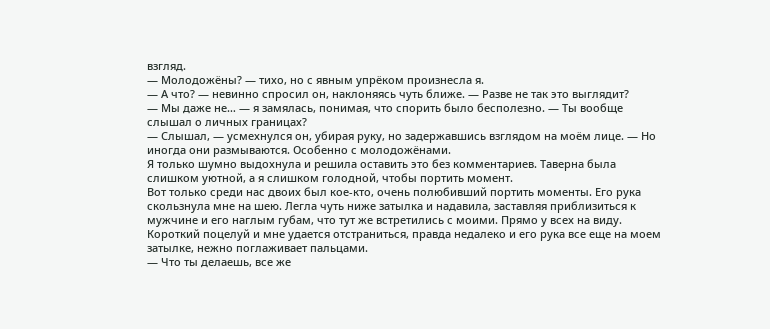взгляд.
— Молодожёны? — тихо, но с явным упрёком произнесла я.
— А что? — невинно спросил он, наклоняясь чуть ближе. — Разве не так это выглядит?
— Мы даже не… — я замялась, понимая, что спорить было бесполезно. — Ты вообще слышал о личных границах?
— Слышал, — усмехнулся он, убирая руку, но задержавшись взглядом на моём лице. — Но иногда они размываются. Особенно с молодожёнами.
Я только шумно выдохнула и решила оставить это без комментариев. Таверна была слишком уютной, а я слишком голодной, чтобы портить момент.
Вот только среди нас двоих был кое-кто, очень полюбивший портить моменты. Его рука скользнула мне на шею. Легла чуть ниже затылка и надавила, заставляя приблизиться к мужчине и его наглым губам, что тут же встретились с моими. Прямо у всех на виду. Короткий поцелуй и мне удается отстраниться, правда недалеко и его рука все еще на моем затылке, нежно поглаживает пальцами.
— Что ты делаешь, все же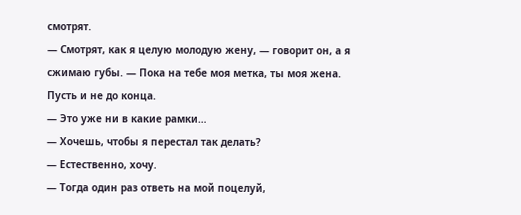смотрят.
— Смотрят, как я целую молодую жену, — говорит он, а я сжимаю губы. — Пока на тебе моя метка, ты моя жена. Пусть и не до конца.
— Это уже ни в какие рамки…
— Хочешь, чтобы я перестал так делать?
— Естественно, хочу.
— Тогда один раз ответь на мой поцелуй,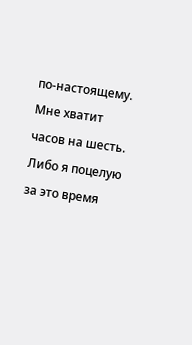по-настоящему. Мне хватит часов на шесть. Либо я поцелую за это время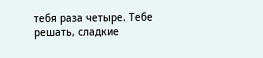тебя раза четыре. Тебе решать, сладкие